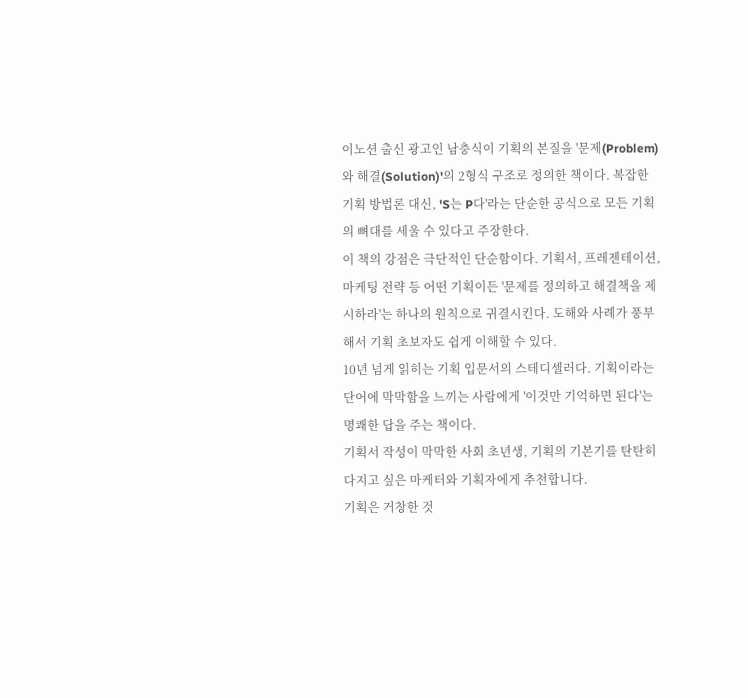이노션 출신 광고인 남충식이 기획의 본질을 '문제(Problem)와 해결(Solution)'의 2형식 구조로 정의한 책이다. 복잡한 기획 방법론 대신, 'S는 P다'라는 단순한 공식으로 모든 기획의 뼈대를 세울 수 있다고 주장한다.
이 책의 강점은 극단적인 단순함이다. 기획서, 프레젠테이션, 마케팅 전략 등 어떤 기획이든 '문제를 정의하고 해결책을 제시하라'는 하나의 원칙으로 귀결시킨다. 도해와 사례가 풍부해서 기획 초보자도 쉽게 이해할 수 있다.
10년 넘게 읽히는 기획 입문서의 스테디셀러다. 기획이라는 단어에 막막함을 느끼는 사람에게 '이것만 기억하면 된다'는 명쾌한 답을 주는 책이다.
기획서 작성이 막막한 사회 초년생, 기획의 기본기를 탄탄히 다지고 싶은 마케터와 기획자에게 추천합니다.
기획은 거창한 것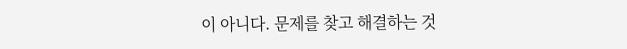이 아니다. 문제를 찾고 해결하는 것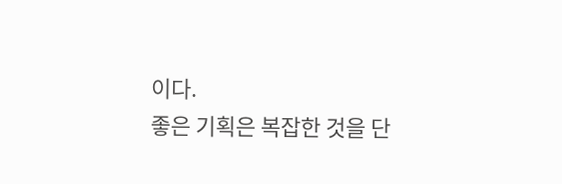이다.
좋은 기획은 복잡한 것을 단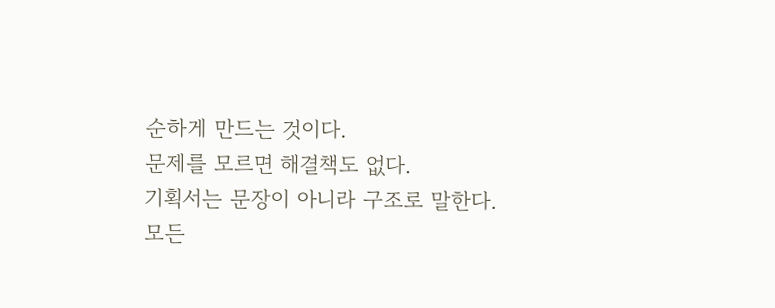순하게 만드는 것이다.
문제를 모르면 해결책도 없다.
기획서는 문장이 아니라 구조로 말한다.
모든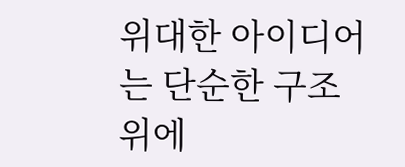위대한 아이디어는 단순한 구조 위에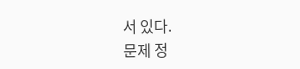서 있다.
문제 정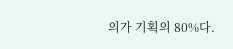의가 기획의 80%다.